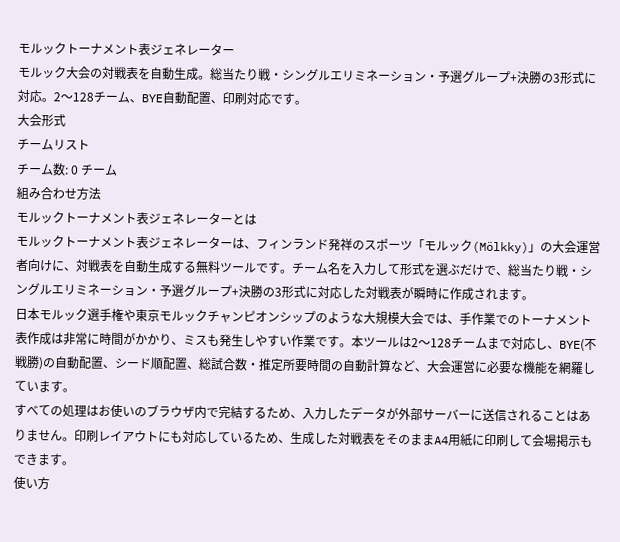モルックトーナメント表ジェネレーター
モルック大会の対戦表を自動生成。総当たり戦・シングルエリミネーション・予選グループ+決勝の3形式に対応。2〜128チーム、BYE自動配置、印刷対応です。
大会形式
チームリスト
チーム数: 0 チーム
組み合わせ方法
モルックトーナメント表ジェネレーターとは
モルックトーナメント表ジェネレーターは、フィンランド発祥のスポーツ「モルック(Mölkky)」の大会運営者向けに、対戦表を自動生成する無料ツールです。チーム名を入力して形式を選ぶだけで、総当たり戦・シングルエリミネーション・予選グループ+決勝の3形式に対応した対戦表が瞬時に作成されます。
日本モルック選手権や東京モルックチャンピオンシップのような大規模大会では、手作業でのトーナメント表作成は非常に時間がかかり、ミスも発生しやすい作業です。本ツールは2〜128チームまで対応し、BYE(不戦勝)の自動配置、シード順配置、総試合数・推定所要時間の自動計算など、大会運営に必要な機能を網羅しています。
すべての処理はお使いのブラウザ内で完結するため、入力したデータが外部サーバーに送信されることはありません。印刷レイアウトにも対応しているため、生成した対戦表をそのままA4用紙に印刷して会場掲示もできます。
使い方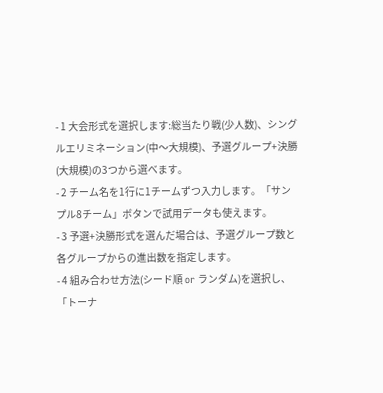- 1 大会形式を選択します:総当たり戦(少人数)、シングルエリミネーション(中〜大規模)、予選グループ+決勝(大規模)の3つから選べます。
- 2 チーム名を1行に1チームずつ入力します。「サンプル8チーム」ボタンで試用データも使えます。
- 3 予選+決勝形式を選んだ場合は、予選グループ数と各グループからの進出数を指定します。
- 4 組み合わせ方法(シード順 or ランダム)を選択し、「トーナ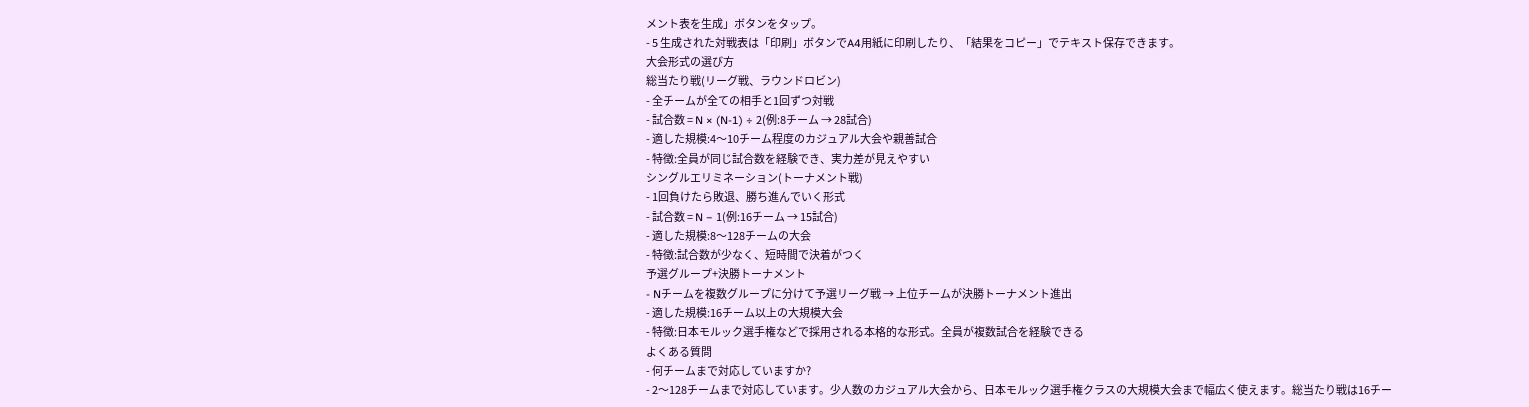メント表を生成」ボタンをタップ。
- 5 生成された対戦表は「印刷」ボタンでA4用紙に印刷したり、「結果をコピー」でテキスト保存できます。
大会形式の選び方
総当たり戦(リーグ戦、ラウンドロビン)
- 全チームが全ての相手と1回ずつ対戦
- 試合数 = N × (N-1) ÷ 2(例:8チーム → 28試合)
- 適した規模:4〜10チーム程度のカジュアル大会や親善試合
- 特徴:全員が同じ試合数を経験でき、実力差が見えやすい
シングルエリミネーション(トーナメント戦)
- 1回負けたら敗退、勝ち進んでいく形式
- 試合数 = N − 1(例:16チーム → 15試合)
- 適した規模:8〜128チームの大会
- 特徴:試合数が少なく、短時間で決着がつく
予選グループ+決勝トーナメント
- Nチームを複数グループに分けて予選リーグ戦 → 上位チームが決勝トーナメント進出
- 適した規模:16チーム以上の大規模大会
- 特徴:日本モルック選手権などで採用される本格的な形式。全員が複数試合を経験できる
よくある質問
- 何チームまで対応していますか?
- 2〜128チームまで対応しています。少人数のカジュアル大会から、日本モルック選手権クラスの大規模大会まで幅広く使えます。総当たり戦は16チー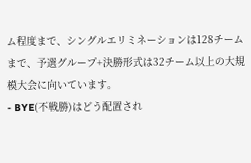ム程度まで、シングルエリミネーションは128チームまで、予選グループ+決勝形式は32チーム以上の大規模大会に向いています。
- BYE(不戦勝)はどう配置され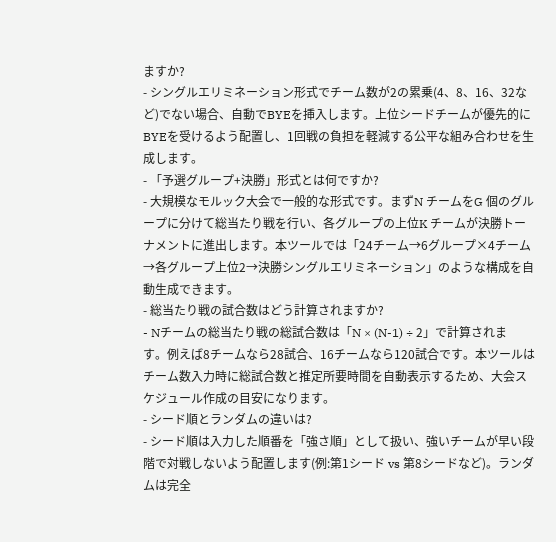ますか?
- シングルエリミネーション形式でチーム数が2の累乗(4、8、16、32など)でない場合、自動でBYEを挿入します。上位シードチームが優先的にBYEを受けるよう配置し、1回戦の負担を軽減する公平な組み合わせを生成します。
- 「予選グループ+決勝」形式とは何ですか?
- 大規模なモルック大会で一般的な形式です。まずN チームをG 個のグループに分けて総当たり戦を行い、各グループの上位K チームが決勝トーナメントに進出します。本ツールでは「24チーム→6グループ×4チーム→各グループ上位2→決勝シングルエリミネーション」のような構成を自動生成できます。
- 総当たり戦の試合数はどう計算されますか?
- Nチームの総当たり戦の総試合数は「N × (N-1) ÷ 2」で計算されます。例えば8チームなら28試合、16チームなら120試合です。本ツールはチーム数入力時に総試合数と推定所要時間を自動表示するため、大会スケジュール作成の目安になります。
- シード順とランダムの違いは?
- シード順は入力した順番を「強さ順」として扱い、強いチームが早い段階で対戦しないよう配置します(例:第1シード vs 第8シードなど)。ランダムは完全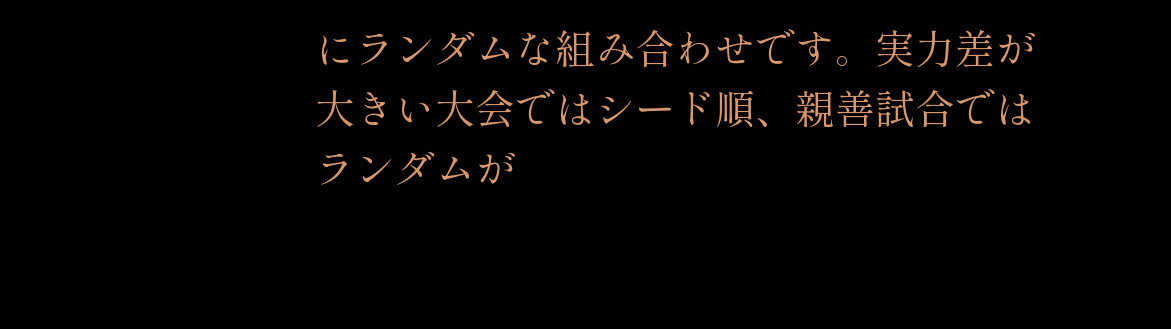にランダムな組み合わせです。実力差が大きい大会ではシード順、親善試合ではランダムが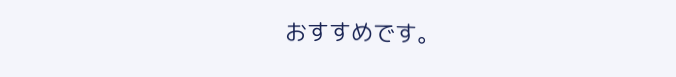おすすめです。